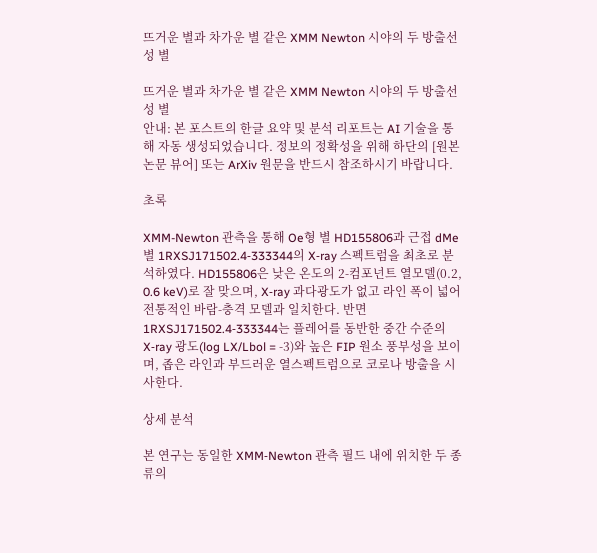뜨거운 별과 차가운 별 같은 XMM Newton 시야의 두 방출선성 별

뜨거운 별과 차가운 별 같은 XMM Newton 시야의 두 방출선성 별
안내: 본 포스트의 한글 요약 및 분석 리포트는 AI 기술을 통해 자동 생성되었습니다. 정보의 정확성을 위해 하단의 [원본 논문 뷰어] 또는 ArXiv 원문을 반드시 참조하시기 바랍니다.

초록

XMM-Newton 관측을 통해 Oe형 별 HD155806과 근접 dMe 별 1RXSJ171502.4‑333344의 X‑ray 스펙트럼을 최초로 분석하였다. HD155806은 낮은 온도의 2‑컴포넌트 열모델(0.2, 0.6 keV)로 잘 맞으며, X‑ray 과다광도가 없고 라인 폭이 넓어 전통적인 바람‑충격 모델과 일치한다. 반면 1RXSJ171502.4‑333344는 플레어를 동반한 중간 수준의 X‑ray 광도(log LX/Lbol = ‑3)와 높은 FIP 원소 풍부성을 보이며, 좁은 라인과 부드러운 열스펙트럼으로 코로나 방출을 시사한다.

상세 분석

본 연구는 동일한 XMM‑Newton 관측 필드 내에 위치한 두 종류의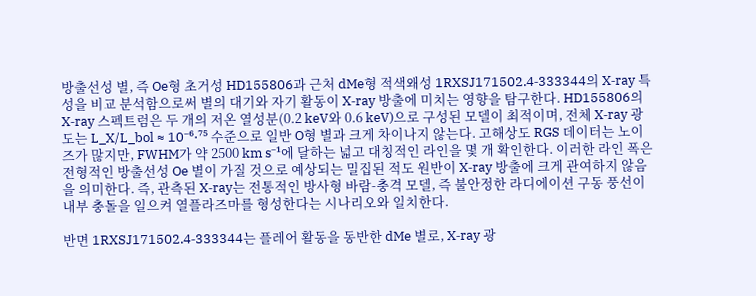방출선성 별, 즉 Oe형 초거성 HD155806과 근처 dMe형 적색왜성 1RXSJ171502.4‑333344의 X‑ray 특성을 비교 분석함으로써 별의 대기와 자기 활동이 X‑ray 방출에 미치는 영향을 탐구한다. HD155806의 X‑ray 스펙트럼은 두 개의 저온 열성분(0.2 keV와 0.6 keV)으로 구성된 모델이 최적이며, 전체 X‑ray 광도는 L_X/L_bol ≈ 10⁻⁶·⁷⁵ 수준으로 일반 O형 별과 크게 차이나지 않는다. 고해상도 RGS 데이터는 노이즈가 많지만, FWHM가 약 2500 km s⁻¹에 달하는 넓고 대칭적인 라인을 몇 개 확인한다. 이러한 라인 폭은 전형적인 방출선성 Oe 별이 가질 것으로 예상되는 밀집된 적도 원반이 X‑ray 방출에 크게 관여하지 않음을 의미한다. 즉, 관측된 X‑ray는 전통적인 방사형 바람‑충격 모델, 즉 불안정한 라디에이션 구동 풍선이 내부 충돌을 일으켜 열플라즈마를 형성한다는 시나리오와 일치한다.

반면 1RXSJ171502.4‑333344는 플레어 활동을 동반한 dMe 별로, X‑ray 광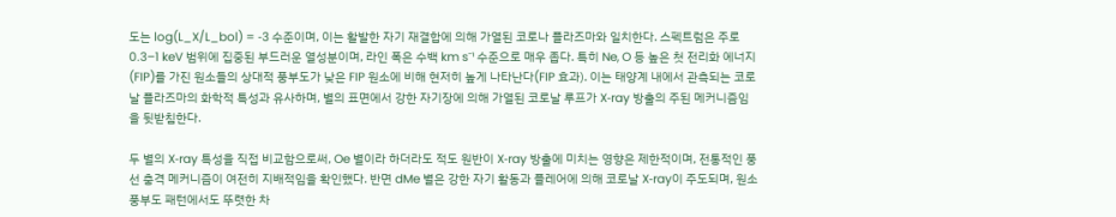도는 log(L_X/L_bol) = ‑3 수준이며, 이는 활발한 자기 재결합에 의해 가열된 코로나 플라즈마와 일치한다. 스펙트럼은 주로 0.3–1 keV 범위에 집중된 부드러운 열성분이며, 라인 폭은 수백 km s⁻¹ 수준으로 매우 좁다. 특히 Ne, O 등 높은 첫 전리화 에너지(FIP)를 가진 원소들의 상대적 풍부도가 낮은 FIP 원소에 비해 현저히 높게 나타난다(FIP 효과). 이는 태양계 내에서 관측되는 코로날 플라즈마의 화학적 특성과 유사하며, 별의 표면에서 강한 자기장에 의해 가열된 코로날 루프가 X‑ray 방출의 주된 메커니즘임을 뒷받침한다.

두 별의 X‑ray 특성을 직접 비교함으로써, Oe 별이라 하더라도 적도 원반이 X‑ray 방출에 미치는 영향은 제한적이며, 전통적인 풍선 충격 메커니즘이 여전히 지배적임을 확인했다. 반면 dMe 별은 강한 자기 활동과 플레어에 의해 코로날 X‑ray이 주도되며, 원소 풍부도 패턴에서도 뚜렷한 차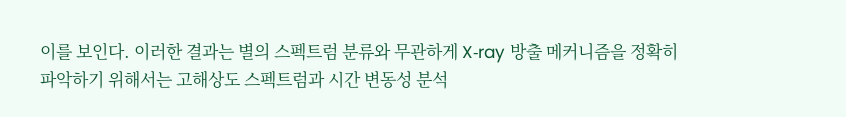이를 보인다. 이러한 결과는 별의 스펙트럼 분류와 무관하게 X‑ray 방출 메커니즘을 정확히 파악하기 위해서는 고해상도 스펙트럼과 시간 변동성 분석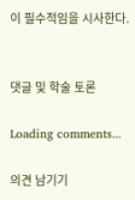이 필수적임을 시사한다.


댓글 및 학술 토론

Loading comments...

의견 남기기